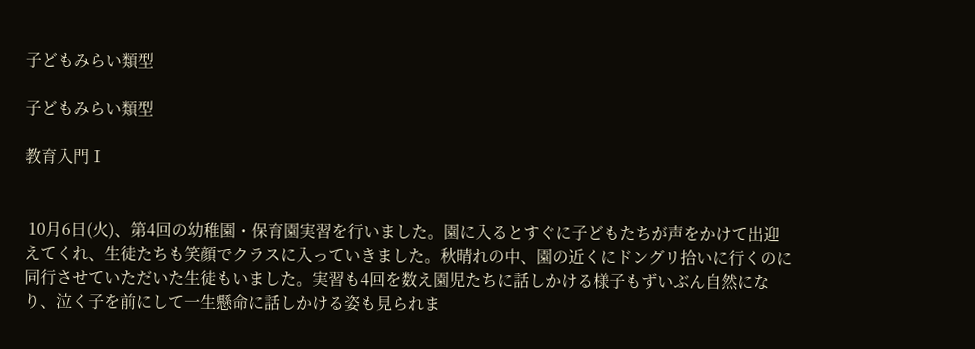子どもみらい類型

子どもみらい類型

教育入門Ⅰ


 10月6日(火)、第4回の幼稚園・保育園実習を行いました。園に入るとすぐに子どもたちが声をかけて出迎えてくれ、生徒たちも笑顔でクラスに入っていきました。秋晴れの中、園の近くにドングリ拾いに行くのに同行させていただいた生徒もいました。実習も4回を数え園児たちに話しかける様子もずいぶん自然になり、泣く子を前にして一生懸命に話しかける姿も見られま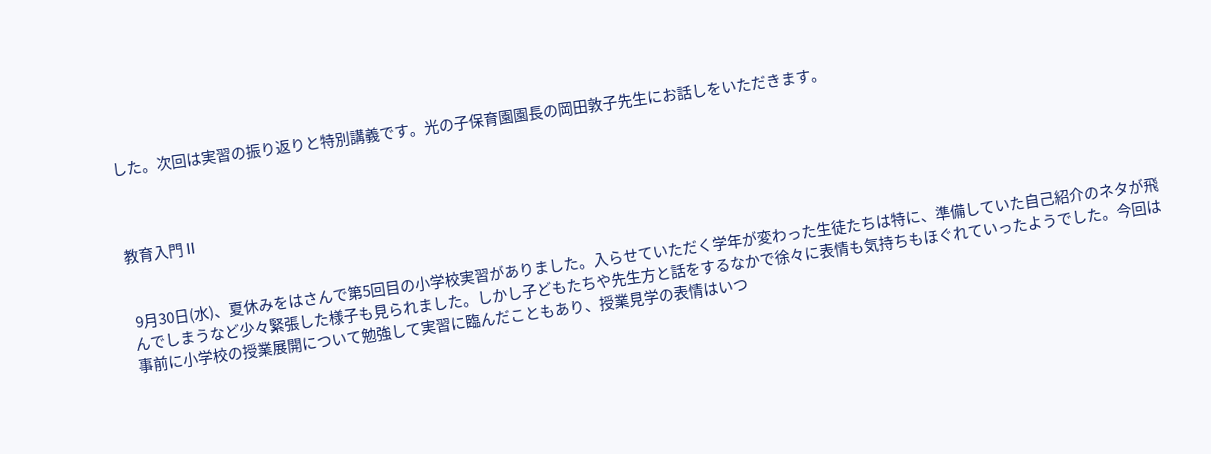した。次回は実習の振り返りと特別講義です。光の子保育園園長の岡田敦子先生にお話しをいただきます。



教育入門Ⅱ


 9月30日(水)、夏休みをはさんで第5回目の小学校実習がありました。入らせていただく学年が変わった生徒たちは特に、準備していた自己紹介のネタが飛んでしまうなど少々緊張した様子も見られました。しかし子どもたちや先生方と話をするなかで徐々に表情も気持ちもほぐれていったようでした。今回は事前に小学校の授業展開について勉強して実習に臨んだこともあり、授業見学の表情はいつ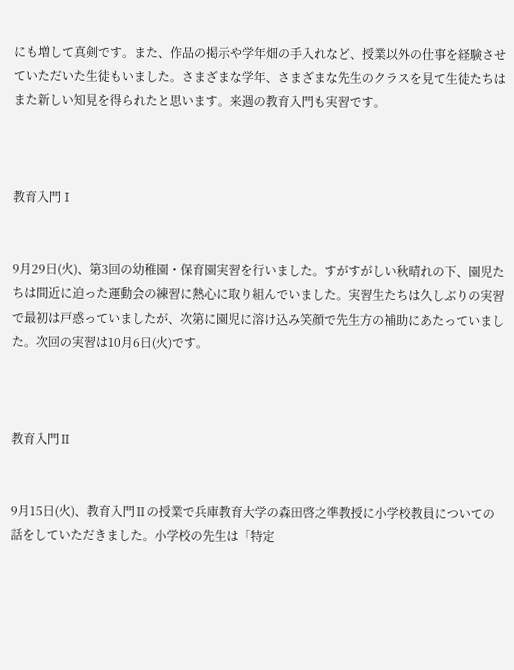にも増して真剣です。また、作品の掲示や学年畑の手入れなど、授業以外の仕事を経験させていただいた生徒もいました。さまざまな学年、さまざまな先生のクラスを見て生徒たちはまた新しい知見を得られたと思います。来週の教育入門も実習です。



教育入門Ⅰ


9月29日(火)、第3回の幼稚園・保育園実習を行いました。すがすがしい秋晴れの下、園児たちは間近に迫った運動会の練習に熱心に取り組んでいました。実習生たちは久しぶりの実習で最初は戸惑っていましたが、次第に園児に溶け込み笑顔で先生方の補助にあたっていました。次回の実習は10月6日(火)です。



教育入門Ⅱ


9月15日(火)、教育入門Ⅱの授業で兵庫教育大学の森田啓之準教授に小学校教員についての話をしていただきました。小学校の先生は「特定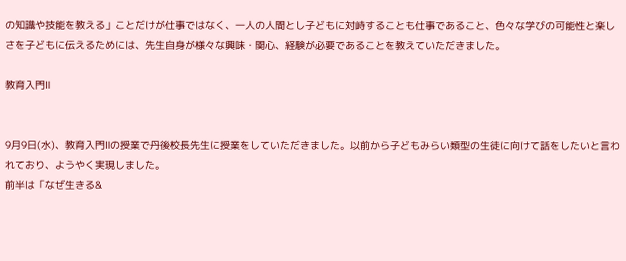の知識や技能を教える」ことだけが仕事ではなく、一人の人間とし子どもに対峙することも仕事であること、色々な学びの可能性と楽しさを子どもに伝えるためには、先生自身が様々な興味・関心、経験が必要であることを教えていただきました。

教育入門Ⅱ


9月9日(水)、教育入門Ⅱの授業で丹後校長先生に授業をしていただきました。以前から子どもみらい類型の生徒に向けて話をしたいと言われており、ようやく実現しました。
前半は「なぜ生きる&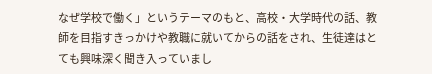なぜ学校で働く」というテーマのもと、高校・大学時代の話、教師を目指すきっかけや教職に就いてからの話をされ、生徒達はとても興味深く聞き入っていまし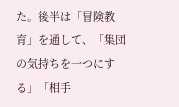た。後半は「冒険教育」を通して、「集団の気持ちを一つにする」「相手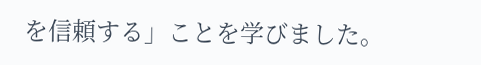を信頼する」ことを学びました。